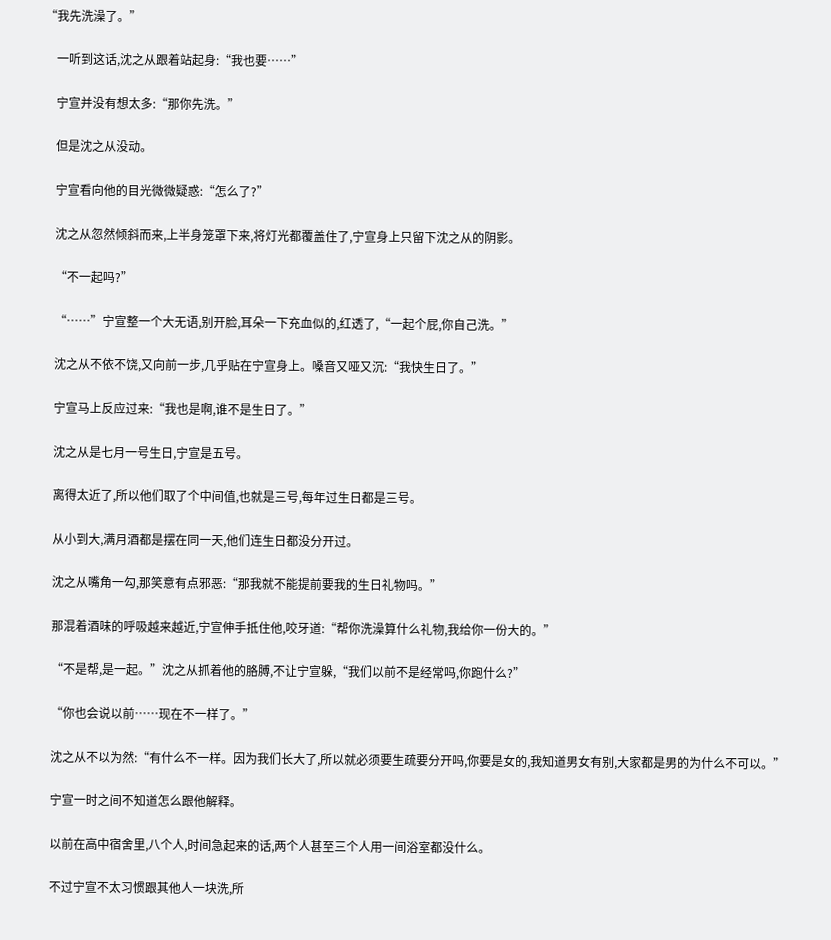“我先洗澡了。”

    一听到这话,沈之从跟着站起身:“我也要……”

    宁宣并没有想太多:“那你先洗。”

    但是沈之从没动。

    宁宣看向他的目光微微疑惑:“怎么了?”

    沈之从忽然倾斜而来,上半身笼罩下来,将灯光都覆盖住了,宁宣身上只留下沈之从的阴影。

    “不一起吗?”

    “……”宁宣整一个大无语,别开脸,耳朵一下充血似的,红透了,“一起个屁,你自己洗。”

    沈之从不依不饶,又向前一步,几乎贴在宁宣身上。嗓音又哑又沉:“我快生日了。”

    宁宣马上反应过来:“我也是啊,谁不是生日了。”

    沈之从是七月一号生日,宁宣是五号。

    离得太近了,所以他们取了个中间值,也就是三号,每年过生日都是三号。

    从小到大,满月酒都是摆在同一天,他们连生日都没分开过。

    沈之从嘴角一勾,那笑意有点邪恶:“那我就不能提前要我的生日礼物吗。”

    那混着酒味的呼吸越来越近,宁宣伸手抵住他,咬牙道:“帮你洗澡算什么礼物,我给你一份大的。”

    “不是帮,是一起。”沈之从抓着他的胳膊,不让宁宣躲,“我们以前不是经常吗,你跑什么?”

    “你也会说以前……现在不一样了。”

    沈之从不以为然:“有什么不一样。因为我们长大了,所以就必须要生疏要分开吗,你要是女的,我知道男女有别,大家都是男的为什么不可以。”

    宁宣一时之间不知道怎么跟他解释。

    以前在高中宿舍里,八个人,时间急起来的话,两个人甚至三个人用一间浴室都没什么。

    不过宁宣不太习惯跟其他人一块洗,所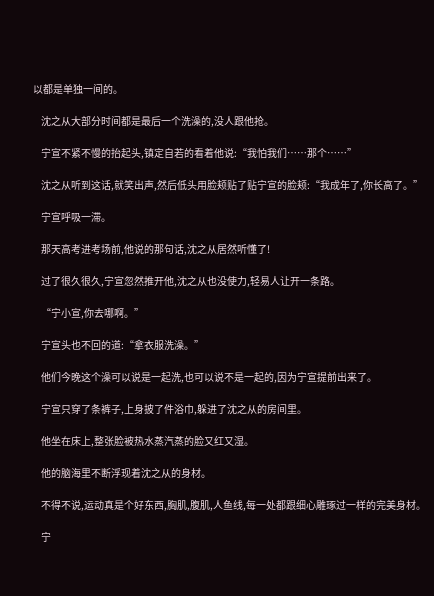以都是单独一间的。

    沈之从大部分时间都是最后一个洗澡的,没人跟他抢。

    宁宣不紧不慢的抬起头,镇定自若的看着他说:“我怕我们……那个……”

    沈之从听到这话,就笑出声,然后低头用脸颊贴了贴宁宣的脸颊:“我成年了,你长高了。”

    宁宣呼吸一滞。

    那天高考进考场前,他说的那句话,沈之从居然听懂了!

    过了很久很久,宁宣忽然推开他,沈之从也没使力,轻易人让开一条路。

    “宁小宣,你去哪啊。”

    宁宣头也不回的道:“拿衣服洗澡。”

    他们今晚这个澡可以说是一起洗,也可以说不是一起的,因为宁宣提前出来了。

    宁宣只穿了条裤子,上身披了件浴巾,躲进了沈之从的房间里。

    他坐在床上,整张脸被热水蒸汽蒸的脸又红又湿。

    他的脑海里不断浮现着沈之从的身材。

    不得不说,运动真是个好东西,胸肌,腹肌,人鱼线,每一处都跟细心雕琢过一样的完美身材。

    宁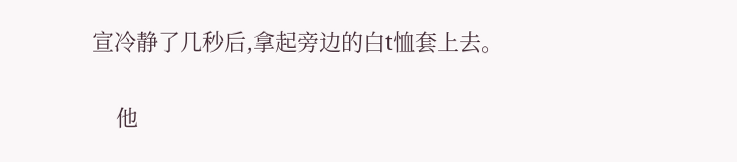宣冷静了几秒后,拿起旁边的白t恤套上去。

    他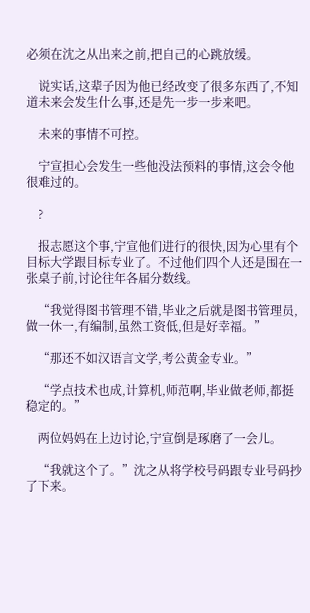必须在沈之从出来之前,把自己的心跳放缓。

    说实话,这辈子因为他已经改变了很多东西了,不知道未来会发生什么事,还是先一步一步来吧。

    未来的事情不可控。

    宁宣担心会发生一些他没法预料的事情,这会令他很难过的。

    ?

    报志愿这个事,宁宣他们进行的很快,因为心里有个目标大学跟目标专业了。不过他们四个人还是围在一张桌子前,讨论往年各届分数线。

    “我觉得图书管理不错,毕业之后就是图书管理员,做一休一,有编制,虽然工资低,但是好幸福。”

    “那还不如汉语言文学,考公黄金专业。”

    “学点技术也成,计算机,师范啊,毕业做老师,都挺稳定的。”

    两位妈妈在上边讨论,宁宣倒是琢磨了一会儿。

    “我就这个了。”沈之从将学校号码跟专业号码抄了下来。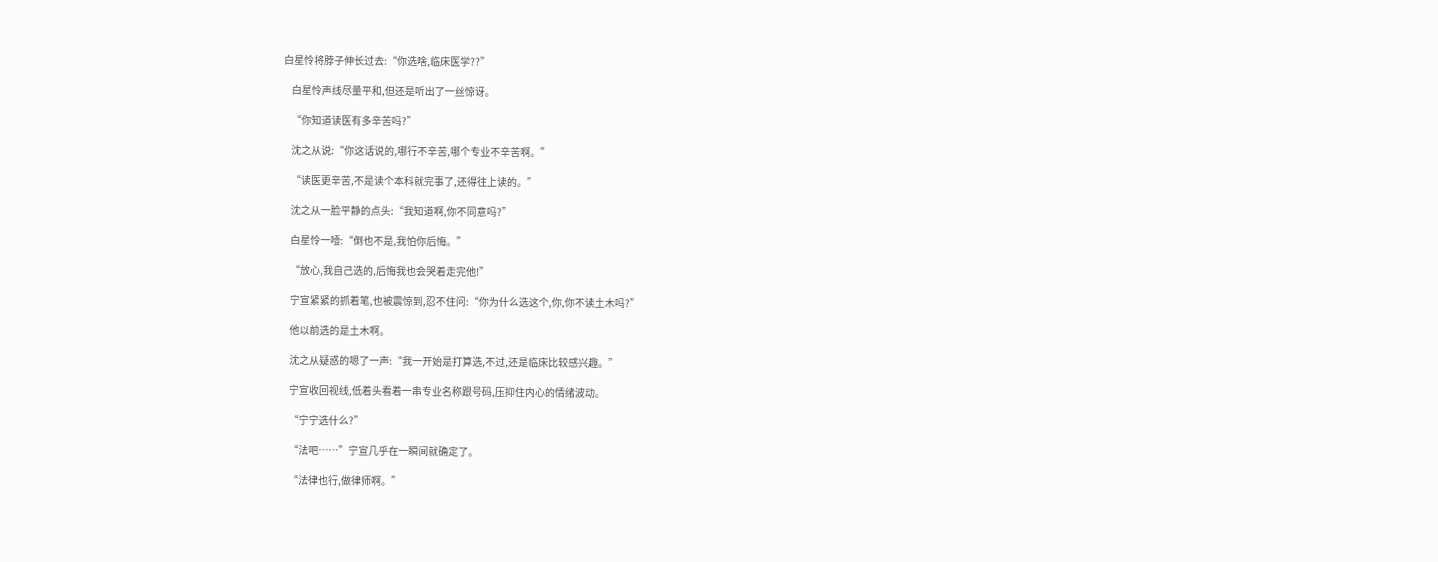白星怜将脖子伸长过去:“你选啥,临床医学??”

    白星怜声线尽量平和,但还是听出了一丝惊讶。

    “你知道读医有多辛苦吗?”

    沈之从说:“你这话说的,哪行不辛苦,哪个专业不辛苦啊。”

    “读医更辛苦,不是读个本科就完事了,还得往上读的。”

    沈之从一脸平静的点头:“我知道啊,你不同意吗?”

    白星怜一噎:“倒也不是,我怕你后悔。”

    “放心,我自己选的,后悔我也会哭着走完他!”

    宁宣紧紧的抓着笔,也被震惊到,忍不住问:“你为什么选这个,你,你不读土木吗?”

    他以前选的是土木啊。

    沈之从疑惑的嗯了一声:“我一开始是打算选,不过,还是临床比较感兴趣。”

    宁宣收回视线,低着头看着一串专业名称跟号码,压抑住内心的情绪波动。

    “宁宁选什么?”

    “法吧……”宁宣几乎在一瞬间就确定了。

    “法律也行,做律师啊。”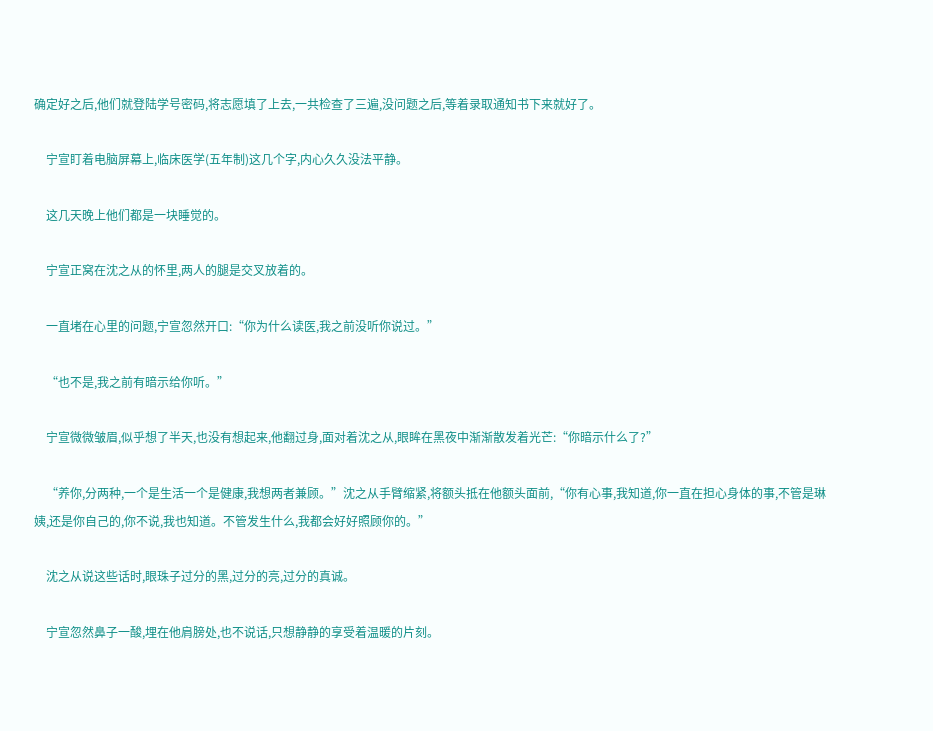确定好之后,他们就登陆学号密码,将志愿填了上去,一共检查了三遍,没问题之后,等着录取通知书下来就好了。

    宁宣盯着电脑屏幕上,临床医学(五年制)这几个字,内心久久没法平静。

    这几天晚上他们都是一块睡觉的。

    宁宣正窝在沈之从的怀里,两人的腿是交叉放着的。

    一直堵在心里的问题,宁宣忽然开口:“你为什么读医,我之前没听你说过。”

    “也不是,我之前有暗示给你听。”

    宁宣微微皱眉,似乎想了半天,也没有想起来,他翻过身,面对着沈之从,眼眸在黑夜中渐渐散发着光芒:“你暗示什么了?”

    “养你,分两种,一个是生活一个是健康,我想两者兼顾。”沈之从手臂缩紧,将额头抵在他额头面前,“你有心事,我知道,你一直在担心身体的事,不管是琳姨,还是你自己的,你不说,我也知道。不管发生什么,我都会好好照顾你的。”

    沈之从说这些话时,眼珠子过分的黑,过分的亮,过分的真诚。

    宁宣忽然鼻子一酸,埋在他肩膀处,也不说话,只想静静的享受着温暖的片刻。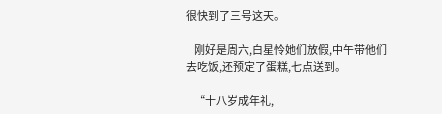很快到了三号这天。

    刚好是周六,白星怜她们放假,中午带他们去吃饭,还预定了蛋糕,七点送到。

    “十八岁成年礼,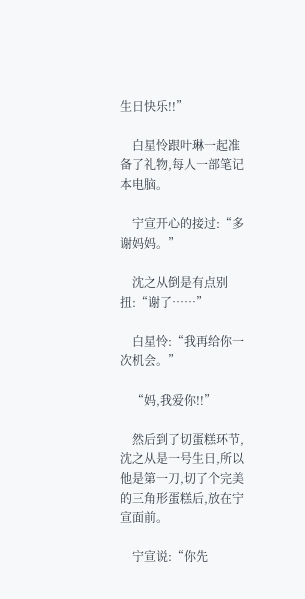生日快乐!!”

    白星怜跟叶琳一起准备了礼物,每人一部笔记本电脑。

    宁宣开心的接过:“多谢妈妈。”

    沈之从倒是有点别扭:“谢了……”

    白星怜:“我再给你一次机会。”

    “妈,我爱你!!”

    然后到了切蛋糕环节,沈之从是一号生日,所以他是第一刀,切了个完美的三角形蛋糕后,放在宁宣面前。

    宁宣说:“你先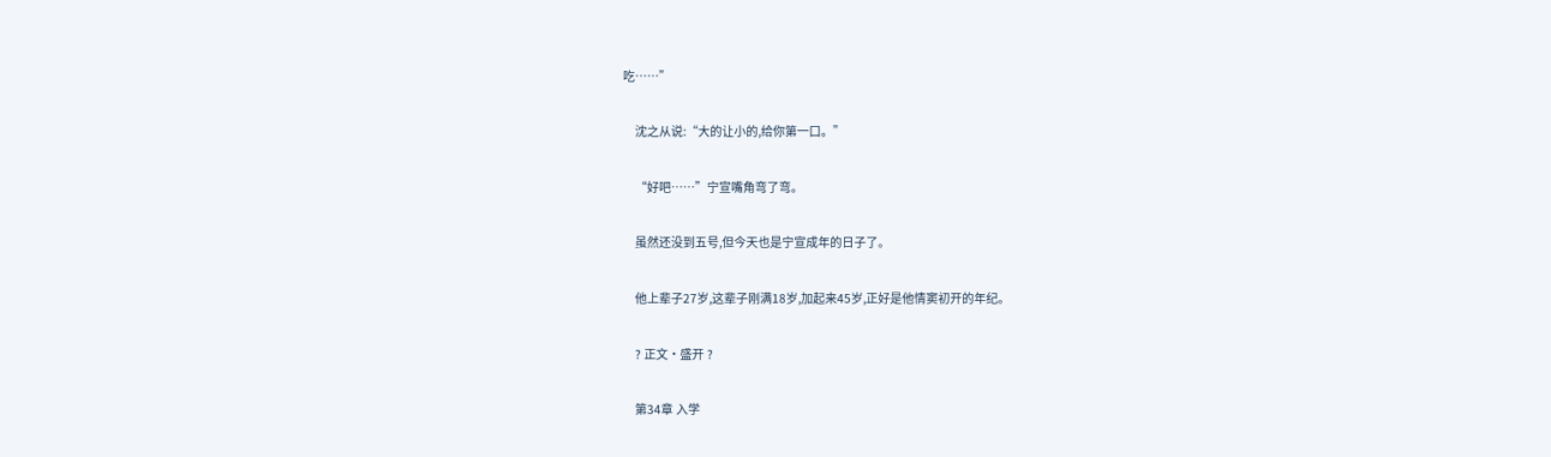吃……”

    沈之从说:“大的让小的,给你第一口。”

    “好吧……”宁宣嘴角弯了弯。

    虽然还没到五号,但今天也是宁宣成年的日子了。

    他上辈子27岁,这辈子刚满18岁,加起来45岁,正好是他情窦初开的年纪。

    ? 正文·盛开 ?

    第34章 入学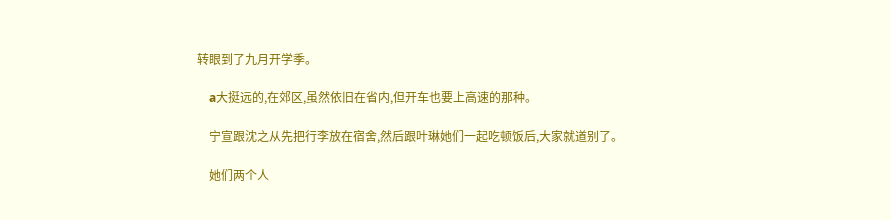转眼到了九月开学季。

    a大挺远的,在郊区,虽然依旧在省内,但开车也要上高速的那种。

    宁宣跟沈之从先把行李放在宿舍,然后跟叶琳她们一起吃顿饭后,大家就道别了。

    她们两个人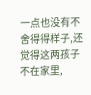一点也没有不舍得得样子,还觉得这两孩子不在家里,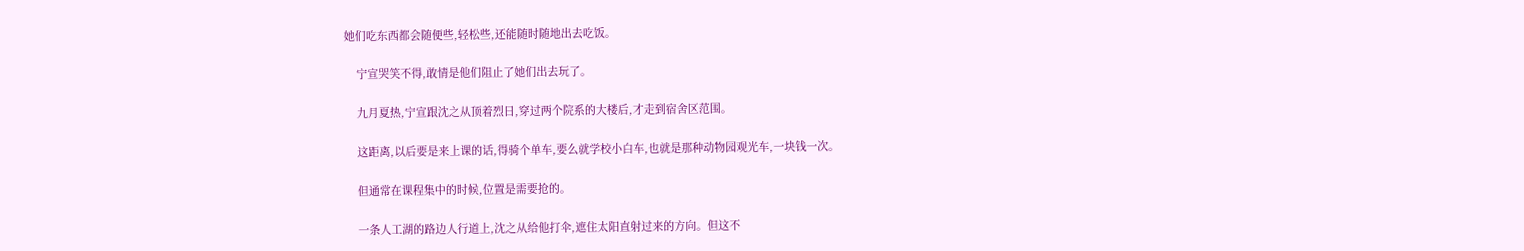她们吃东西都会随便些,轻松些,还能随时随地出去吃饭。

    宁宣哭笑不得,敢情是他们阻止了她们出去玩了。

    九月夏热,宁宣跟沈之从顶着烈日,穿过两个院系的大楼后,才走到宿舍区范围。

    这距离,以后要是来上课的话,得骑个单车,要么就学校小白车,也就是那种动物园观光车,一块钱一次。

    但通常在课程集中的时候,位置是需要抢的。

    一条人工湖的路边人行道上,沈之从给他打伞,遮住太阳直射过来的方向。但这不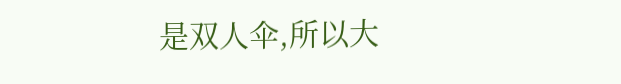是双人伞,所以大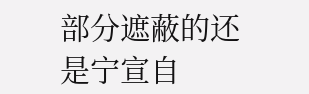部分遮蔽的还是宁宣自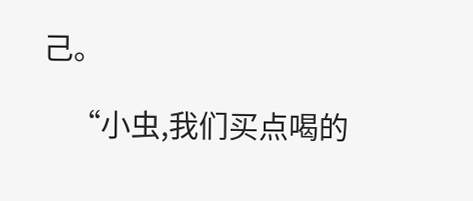己。

    “小虫,我们买点喝的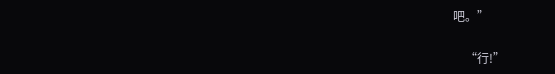吧。”

    “行!”